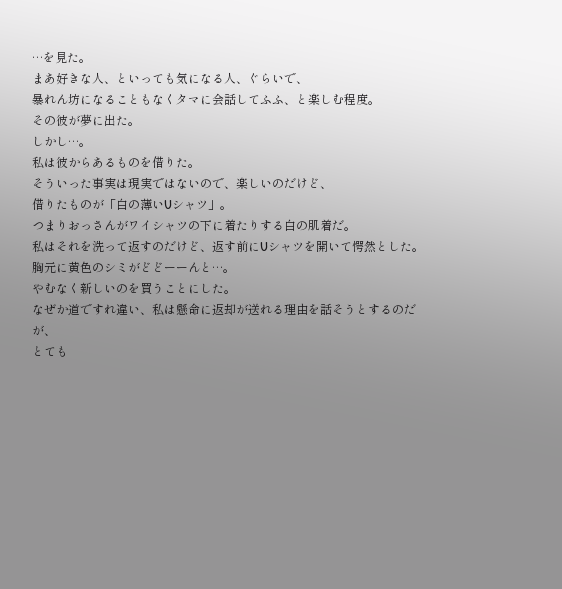…を見た。
まあ好きな人、といっても気になる人、ぐらいで、
暴れん坊になることもなくタマに会話してふふ、と楽しむ程度。
その彼が夢に出た。
しかし…。
私は彼からあるものを借りた。
そういった事実は現実ではないので、楽しいのだけど、
借りたものが「白の薄いUシャツ」。
つまりおっさんがワイシャツの下に着たりする白の肌着だ。
私はそれを洗って返すのだけど、返す前にUシャツを開いて愕然とした。
胸元に黄色のシミがどどーーんと…。
やむなく新しいのを買うことにした。
なぜか道ですれ違い、私は懸命に返却が送れる理由を話そうとするのだが、
とても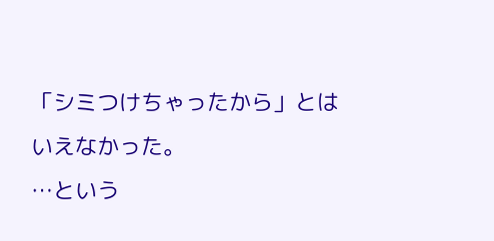「シミつけちゃったから」とはいえなかった。
…という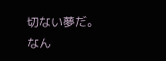切ない夢だ。
なん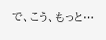で、こう、もっと…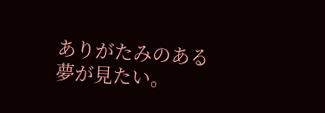ありがたみのある夢が見たい。